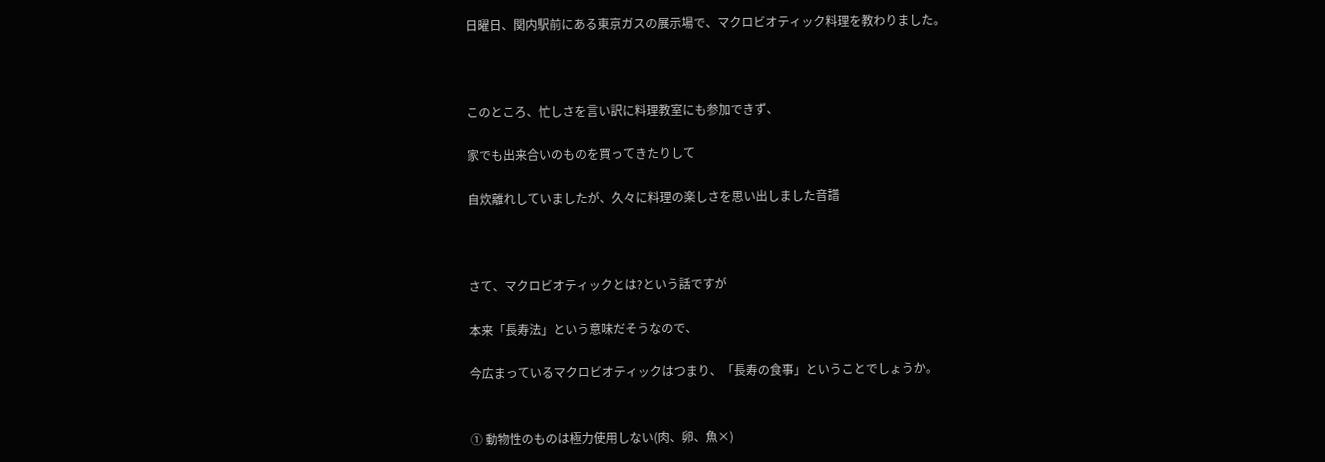日曜日、関内駅前にある東京ガスの展示場で、マクロビオティック料理を教わりました。



このところ、忙しさを言い訳に料理教室にも参加できず、

家でも出来合いのものを買ってきたりして

自炊離れしていましたが、久々に料理の楽しさを思い出しました音譜



さて、マクロビオティックとは?という話ですが

本来「長寿法」という意味だそうなので、

今広まっているマクロビオティックはつまり、「長寿の食事」ということでしょうか。


① 動物性のものは極力使用しない(肉、卵、魚×)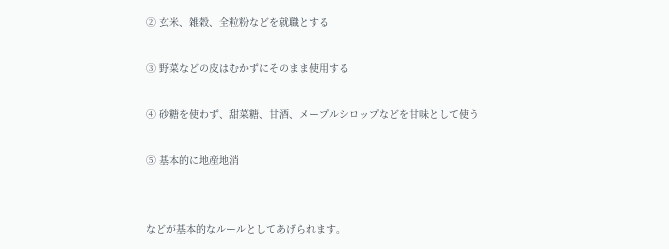② 玄米、雑穀、全粒粉などを就職とする

③ 野菜などの皮はむかずにそのまま使用する

④ 砂糖を使わず、甜菜糖、甘酒、メープルシロップなどを甘味として使う

⑤ 基本的に地産地消


などが基本的なルールとしてあげられます。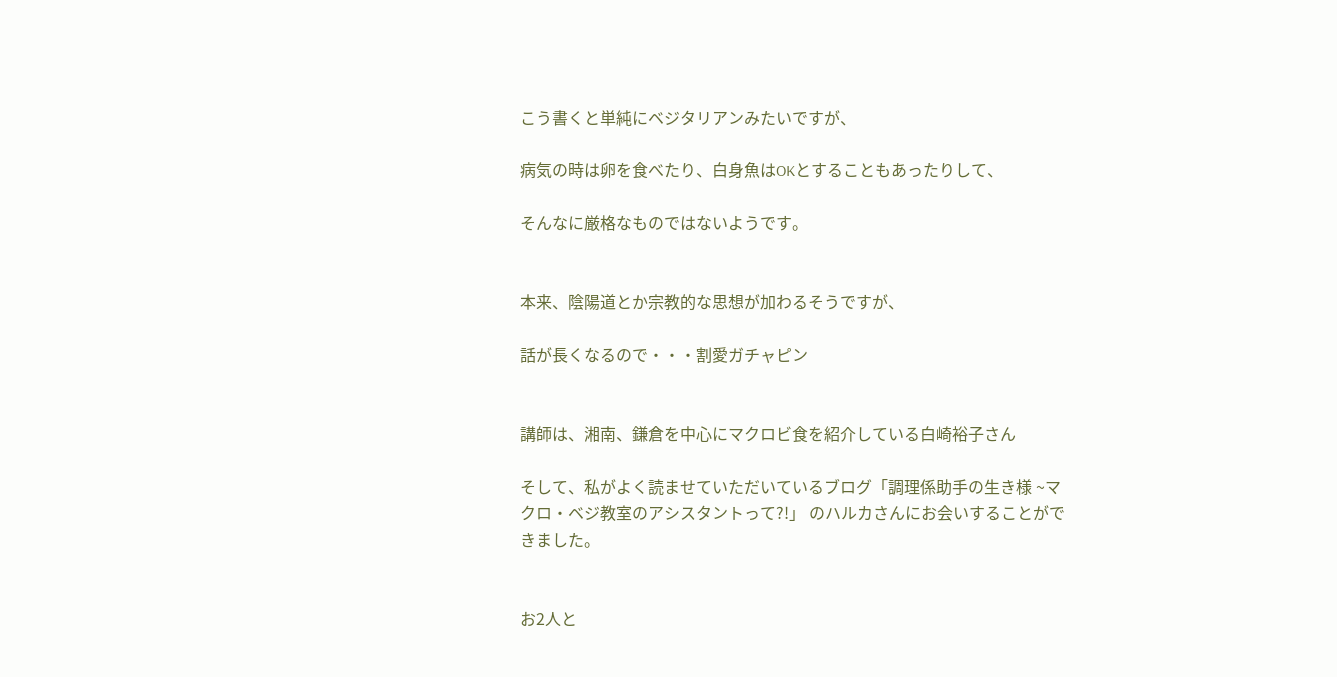こう書くと単純にベジタリアンみたいですが、

病気の時は卵を食べたり、白身魚はOKとすることもあったりして、

そんなに厳格なものではないようです。


本来、陰陽道とか宗教的な思想が加わるそうですが、

話が長くなるので・・・割愛ガチャピン


講師は、湘南、鎌倉を中心にマクロビ食を紹介している白崎裕子さん

そして、私がよく読ませていただいているブログ「調理係助手の生き様 ~マクロ・ベジ教室のアシスタントって?!」 のハルカさんにお会いすることができました。


お2人と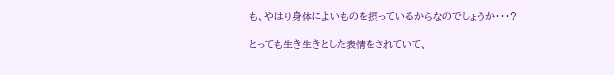も、やはり身体によいものを摂っているからなのでしょうか・・・?

とっても生き生きとした表情をされていて、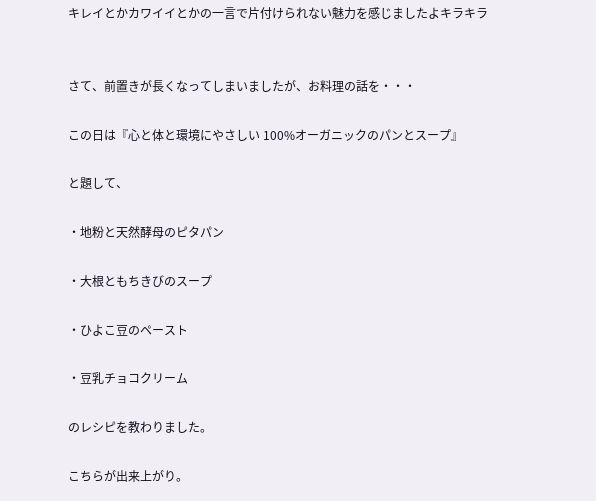キレイとかカワイイとかの一言で片付けられない魅力を感じましたよキラキラ


さて、前置きが長くなってしまいましたが、お料理の話を・・・

この日は『心と体と環境にやさしい 100%オーガニックのパンとスープ』

と題して、

・地粉と天然酵母のピタパン

・大根ともちきびのスープ

・ひよこ豆のペースト

・豆乳チョコクリーム

のレシピを教わりました。

こちらが出来上がり。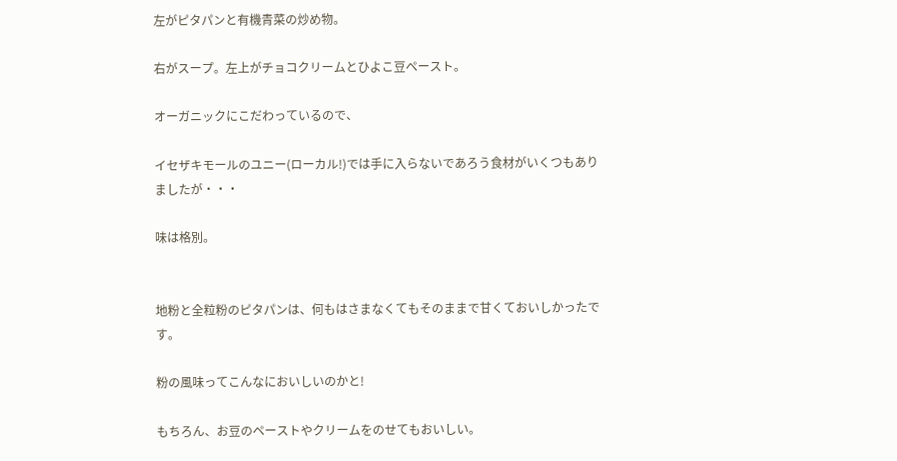左がピタパンと有機青菜の炒め物。

右がスープ。左上がチョコクリームとひよこ豆ペースト。

オーガニックにこだわっているので、

イセザキモールのユニー(ローカル!)では手に入らないであろう食材がいくつもありましたが・・・

味は格別。


地粉と全粒粉のピタパンは、何もはさまなくてもそのままで甘くておいしかったです。

粉の風味ってこんなにおいしいのかと!

もちろん、お豆のペーストやクリームをのせてもおいしい。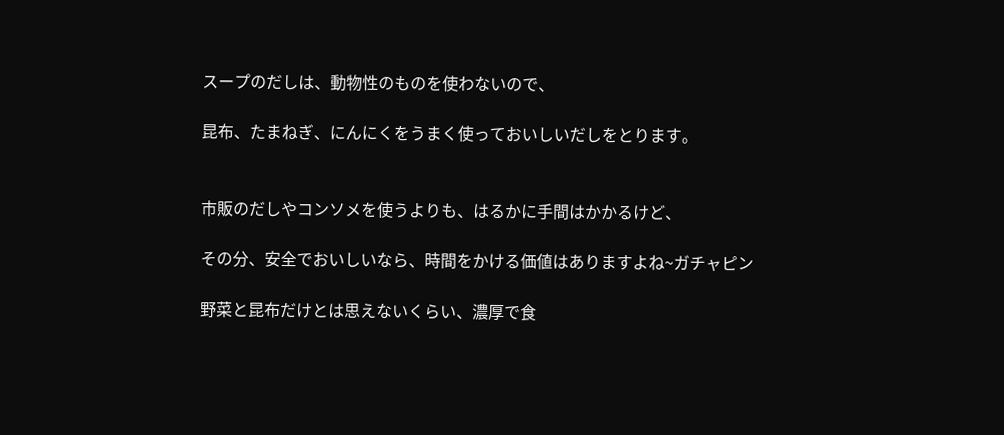スープのだしは、動物性のものを使わないので、

昆布、たまねぎ、にんにくをうまく使っておいしいだしをとります。


市販のだしやコンソメを使うよりも、はるかに手間はかかるけど、

その分、安全でおいしいなら、時間をかける価値はありますよね~ガチャピン

野菜と昆布だけとは思えないくらい、濃厚で食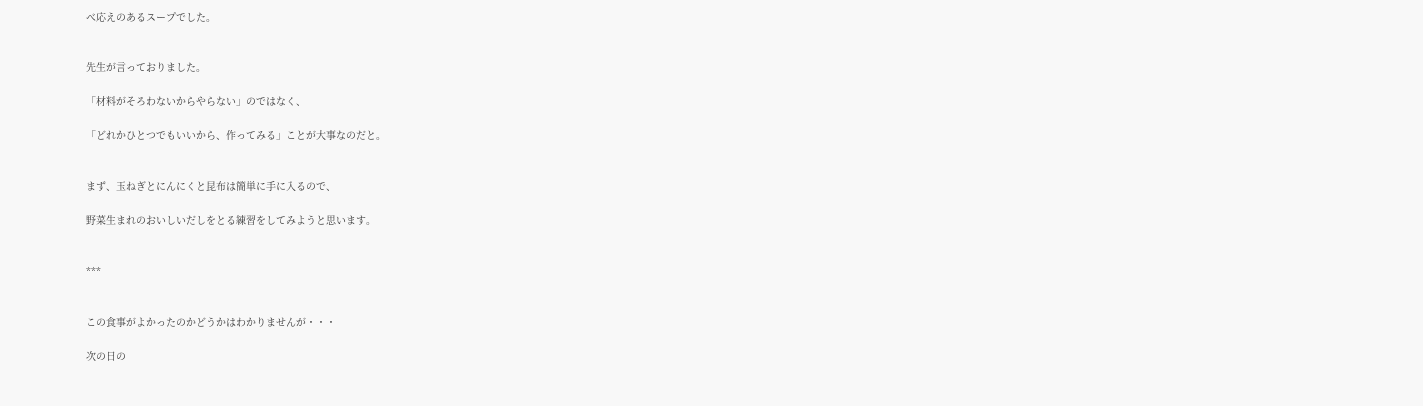べ応えのあるスープでした。


先生が言っておりました。

「材料がそろわないからやらない」のではなく、

「どれかひとつでもいいから、作ってみる」ことが大事なのだと。


まず、玉ねぎとにんにくと昆布は簡単に手に入るので、

野菜生まれのおいしいだしをとる練習をしてみようと思います。


***


この食事がよかったのかどうかはわかりませんが・・・

次の日の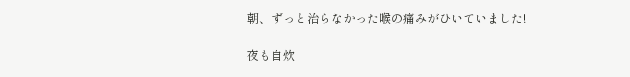朝、ずっと治らなかった喉の痛みがひいていました!

夜も自炊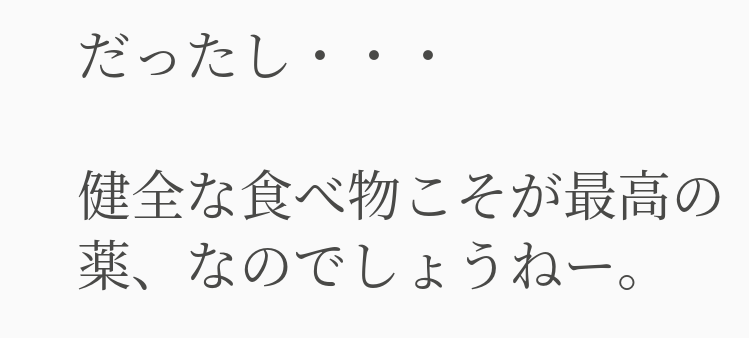だったし・・・

健全な食べ物こそが最高の薬、なのでしょうねー。